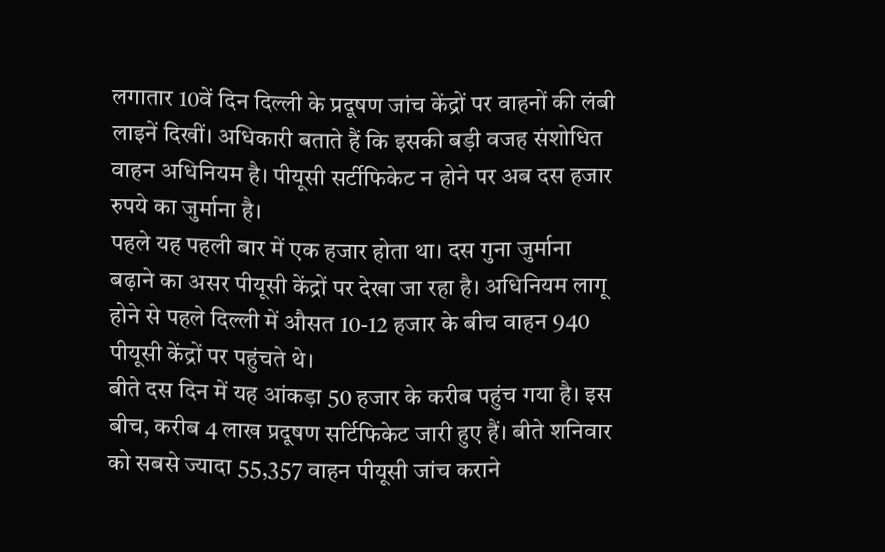लगातार 10वें दिन दिल्ली के प्रदूषण जांच केंद्रों पर वाहनों की लंबी लाइनें दिखीं। अधिकारी बताते हैं कि इसकी बड़ी वजह संशोधित वाहन अधिनियम है। पीयूसी सर्टीफिकेट न होने पर अब दस हजार रुपये का जुर्माना है।
पहले यह पहली बार में एक हजार होता था। दस गुना जुर्माना बढ़ाने का असर पीयूसी केंद्रों पर देखा जा रहा है। अधिनियम लागू होने से पहले दिल्ली में औसत 10-12 हजार के बीच वाहन 940 पीयूसी केंद्रों पर पहुंचते थे।
बीते दस दिन में यह आंकड़ा 50 हजार के करीब पहुंच गया है। इस बीच, करीब 4 लाख प्रदूषण सर्टिफिकेट जारी हुए हैं। बीते शनिवार को सबसे ज्यादा 55,357 वाहन पीयूसी जांच कराने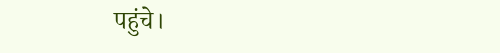पहुंचे।